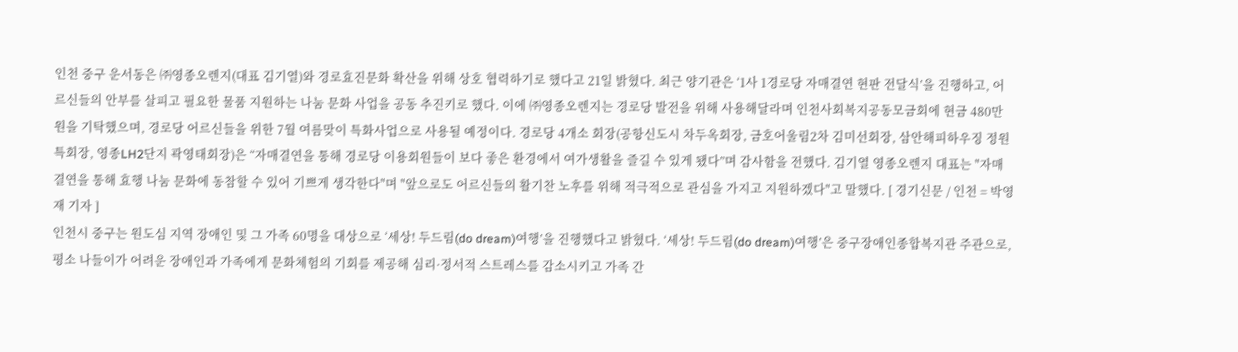인천 중구 운서동은 ㈜영종오렌지(대표 김기열)와 경로효진문화 확산을 위해 상호 협력하기로 했다고 21일 밝혔다. 최근 양기관은 ‘1사 1경로당 자매결연 현판 전달식’을 진행하고, 어르신들의 안부를 살피고 필요한 물품 지원하는 나눔 문화 사업을 공동 추진키로 했다. 이에 ㈜영종오렌지는 경로당 발전을 위해 사용해달라며 인천사회복지공동모금회에 현금 480만 원을 기탁했으며, 경로당 어르신들을 위한 7월 여름맞이 특화사업으로 사용될 예정이다. 경로당 4개소 회장(공항신도시 차두옥회장, 금호어울림2차 김미선회장, 삼안해피하우징 정원특회장, 영종LH2단지 곽영태회장)은 “자매결연을 통해 경로당 이용회원들이 보다 좋은 환경에서 여가생활을 즐길 수 있게 됐다”며 감사함을 전했다. 김기열 영종오렌지 대표는 "자매결연을 통해 효행 나눔 문화에 동참할 수 있어 기쁘게 생각한다"며 "앞으로도 어르신들의 활기찬 노후를 위해 적극적으로 관심을 가지고 지원하겠다"고 말했다. [ 경기신문 / 인천 = 박영재 기자 ]
인천시 중구는 원도심 지역 장애인 및 그 가족 60명을 대상으로 ‘세상! 두드림(do dream)여행’을 진행했다고 밝혔다. ‘세상! 두드림(do dream)여행’은 중구장애인종합복지관 주관으로, 평소 나들이가 어려운 장애인과 가족에게 문화체험의 기회를 제공해 심리·정서적 스트레스를 감소시키고 가족 간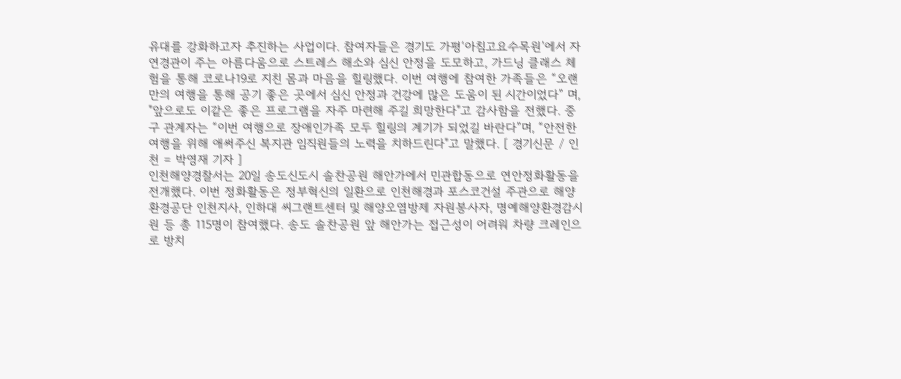유대를 강화하고자 추진하는 사업이다. 참여자들은 경기도 가평‘아침고요수목원’에서 자연경관이 주는 아름다움으로 스트레스 해소와 심신 안정을 도모하고, 가드닝 클래스 체험을 통해 코로나19로 지친 몸과 마음을 힐링했다. 이번 여행에 참여한 가족들은 “오랜만의 여행을 통해 공기 좋은 곳에서 심신 안정과 건강에 많은 도움이 된 시간이었다” 며, "앞으로도 이같은 좋은 프로그램을 자주 마련해 주길 희망한다"고 감사함을 전했다. 중구 관계자는 “이번 여행으로 장애인가족 모두 힐링의 계기가 되었길 바란다”며, “안전한 여행을 위해 애써주신 복지관 임직원들의 노력을 치하드린다"고 말했다. [ 경기신문 / 인천 = 박영재 기자 ]
인천해양경찰서는 20일 송도신도시 솔찬공원 해안가에서 민관합동으로 연안정화활동을 전개했다. 이번 정화활동은 정부혁신의 일환으로 인천해경과 포스코건설 주관으로 해양환경공단 인천지사, 인하대 씨그랜트센터 및 해양오염방제 자원봉사자, 명예해양환경감시원 등 총 115명이 참여했다. 송도 솔찬공원 앞 해안가는 접근성이 어려워 차량 크레인으로 방치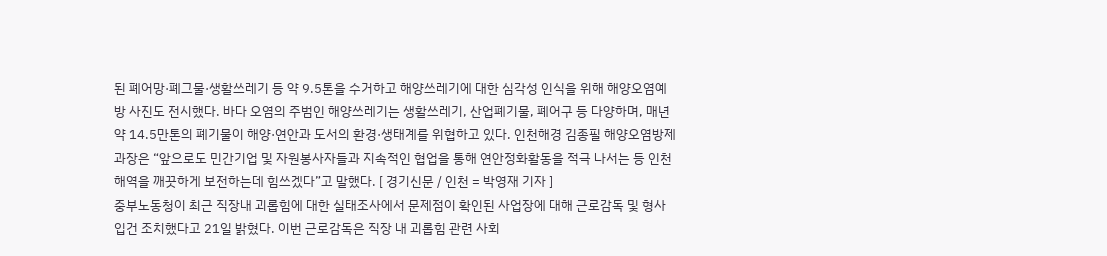된 폐어망·폐그물·생활쓰레기 등 약 9.5톤을 수거하고 해양쓰레기에 대한 심각성 인식을 위해 해양오염예방 사진도 전시했다. 바다 오염의 주범인 해양쓰레기는 생활쓰레기, 산업폐기물, 폐어구 등 다양하며, 매년 약 14.5만톤의 폐기물이 해양·연안과 도서의 환경·생태계를 위협하고 있다. 인천해경 김종필 해양오염방제과장은 “앞으로도 민간기업 및 자원봉사자들과 지속적인 협업을 통해 연안정화활동을 적극 나서는 등 인천해역을 깨끗하게 보전하는데 힘쓰겠다”고 말했다. [ 경기신문 / 인천 = 박영재 기자 ]
중부노동청이 최근 직장내 괴롭힘에 대한 실태조사에서 문제점이 확인된 사업장에 대해 근로감독 및 형사입건 조치했다고 21일 밝혔다. 이번 근로감독은 직장 내 괴롭힘 관련 사회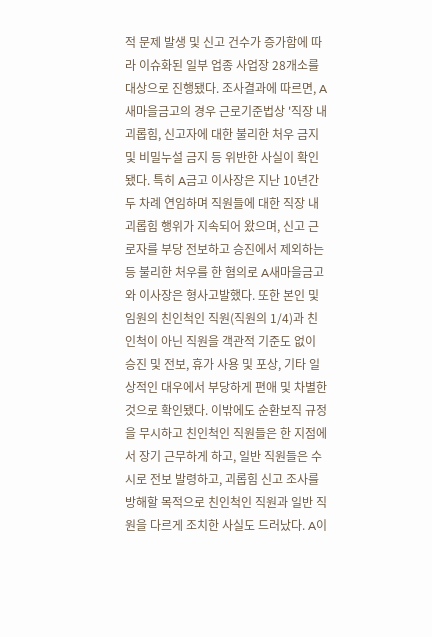적 문제 발생 및 신고 건수가 증가함에 따라 이슈화된 일부 업종 사업장 28개소를 대상으로 진행됐다. 조사결과에 따르면, A새마을금고의 경우 근로기준법상 '직장 내 괴롭힘, 신고자에 대한 불리한 처우 금지 및 비밀누설 금지 등 위반한 사실이 확인됐다. 특히 A금고 이사장은 지난 10년간 두 차례 연임하며 직원들에 대한 직장 내 괴롭힘 행위가 지속되어 왔으며, 신고 근로자를 부당 전보하고 승진에서 제외하는 등 불리한 처우를 한 혐의로 A새마을금고와 이사장은 형사고발했다. 또한 본인 및 임원의 친인척인 직원(직원의 1/4)과 친인척이 아닌 직원을 객관적 기준도 없이 승진 및 전보, 휴가 사용 및 포상, 기타 일상적인 대우에서 부당하게 편애 및 차별한 것으로 확인됐다. 이밖에도 순환보직 규정을 무시하고 친인척인 직원들은 한 지점에서 장기 근무하게 하고, 일반 직원들은 수시로 전보 발령하고, 괴롭힘 신고 조사를 방해할 목적으로 친인척인 직원과 일반 직원을 다르게 조치한 사실도 드러났다. A이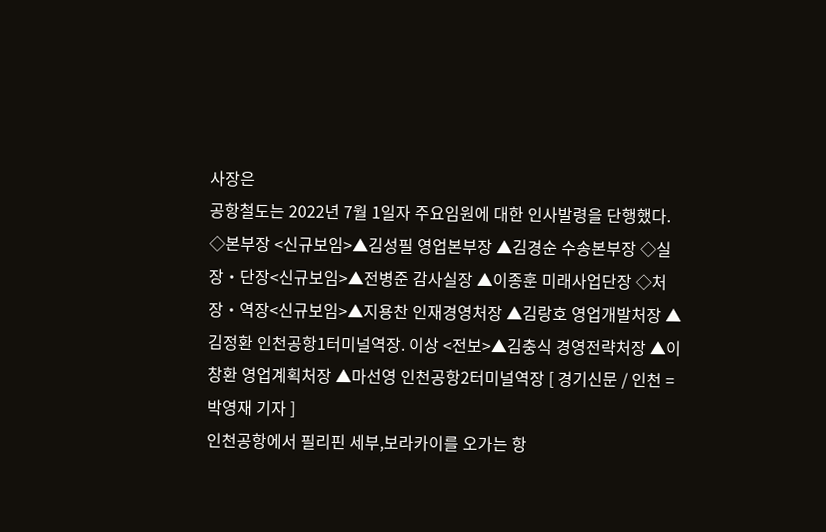사장은
공항철도는 2022년 7월 1일자 주요임원에 대한 인사발령을 단행했다. ◇본부장 <신규보임>▲김성필 영업본부장 ▲김경순 수송본부장 ◇실장‧단장<신규보임>▲전병준 감사실장 ▲이종훈 미래사업단장 ◇처장‧역장<신규보임>▲지용찬 인재경영처장 ▲김랑호 영업개발처장 ▲김정환 인천공항1터미널역장. 이상 <전보>▲김충식 경영전략처장 ▲이창환 영업계획처장 ▲마선영 인천공항2터미널역장 [ 경기신문 / 인천 = 박영재 기자 ]
인천공항에서 필리핀 세부,보라카이를 오가는 항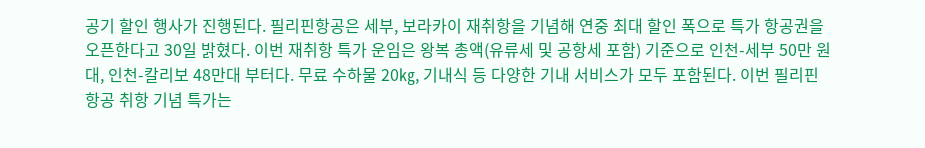공기 할인 행사가 진행된다. 필리핀항공은 세부, 보라카이 재취항을 기념해 연중 최대 할인 폭으로 특가 항공권을 오픈한다고 30일 밝혔다. 이번 재취항 특가 운임은 왕복 총액(유류세 및 공항세 포함) 기준으로 인천-세부 50만 원대, 인천-칼리보 48만대 부터다. 무료 수하물 20㎏, 기내식 등 다양한 기내 서비스가 모두 포함된다. 이번 필리핀항공 취항 기념 특가는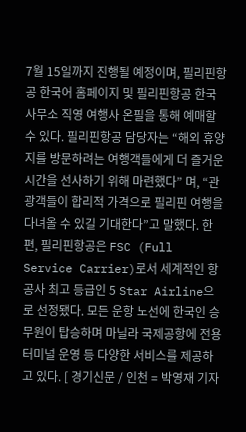7월 15일까지 진행될 예정이며, 필리핀항공 한국어 홈페이지 및 필리핀항공 한국 사무소 직영 여행사 온필을 통해 예매할 수 있다. 필리핀항공 담당자는 “해외 휴양지를 방문하려는 여행객들에게 더 즐거운 시간을 선사하기 위해 마련했다” 며, “관광객들이 합리적 가격으로 필리핀 여행을 다녀올 수 있길 기대한다”고 말했다. 한편, 필리핀항공은 FSC (Full Service Carrier)로서 세계적인 항공사 최고 등급인 5 Star Airline으로 선정됐다. 모든 운항 노선에 한국인 승무원이 탑승하며 마닐라 국제공항에 전용터미널 운영 등 다양한 서비스를 제공하고 있다. [ 경기신문 / 인천 = 박영재 기자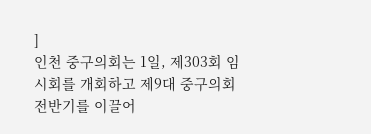]
인천 중구의회는 1일, 제303회 임시회를 개회하고 제9대 중구의회 전반기를 이끌어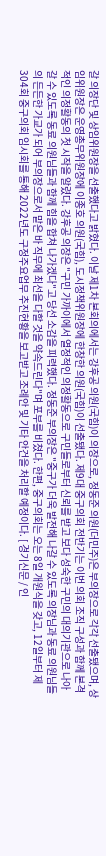갈 의장단 및 상임위원장을 선출했다고 밝혔다. 이날 제1차 본회의에서는 강후공 의원(국힘)이 의장으로, 정동준 의원(더민주)은 부의장으로 각각 선출됐으며, 상임위원장은 운영총무위원장에 이종호 의원(국힘), 도시정책위원장에 한창한 의원(국힘)이 선출됐다. 제9대 중구의회 전반기는 이번 의회 조직 구성과 함께 본격적인 의정활동의 첫 시작을 알렸다. 강후공 의장은 "구민 가까이에서 열정적인 의정활동으로 구민들로부터 신뢰를 받고 보다 성숙한 구민의 대의기관으로 나아갈 수 있도록 동료 의원님들과 함께 힘을 합쳐 나가겠다"고 당선 소감을 피력했다. 정동준 부의장은 "중구가 더욱 발전해 나갈 수 있도록 의장님과 동료 의원님들의 든든한 가교가 되어 부의장으로서 맡은 바 직무에 최선을 다할 것을 약속드린다"며 포부를 비쳤다. 한편, 중구의회는 오는 8일 개원식을 갖고, 12일부터 제304회 중구의회 임시회를 통해 2022년도 구정주요업무 추진현황을 보고받고 조례안 및 기타 안건을 처리할 예정이다. [ 경기신문 / 인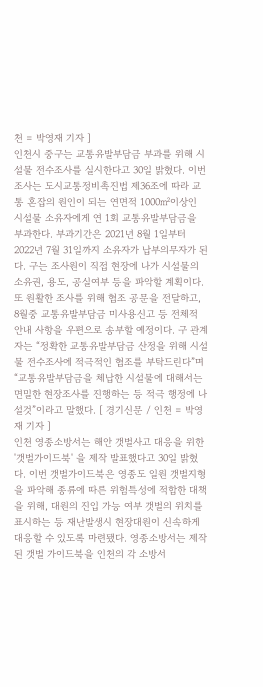천 = 박영재 기자 ]
인천시 중구는 교통유발부담금 부과를 위해 시설물 전수조사를 실시한다고 30일 밝혔다. 이번 조사는 도시교통정비촉진법 제36조에 따라 교통 혼잡의 원인이 되는 연면적 1000㎡이상인 시설물 소유자에게 연 1회 교통유발부담금을 부과한다. 부과기간은 2021년 8월 1일부터 2022년 7월 31일까지 소유자가 납부의무자가 된다. 구는 조사원이 직접 현장에 나가 시설물의 소유권, 용도, 공실여부 등을 파악할 계획이다. 또 원활한 조사를 위해 협조 공문을 전달하고, 8월중 교통유발부담금 미사용신고 등 전체적 안내 사항을 우편으로 송부할 예정이다. 구 관계자는 “정확한 교통유발부담금 산정을 위해 시설물 전수조사에 적극적인 협조를 부탁드린다”며 “교통유발부담금을 체납한 시설물에 대해서는 면밀한 현장조사를 진행하는 등 적극 행정에 나설것”이라고 말했다. [ 경기신문 / 인천 = 박영재 기자 ]
인천 영종소방서는 해안 갯벌사고 대응을 위한 '갯벌가이드북' 을 제작 발표했다고 30일 밝혔다. 이번 갯벌가이드북은 영종도 일원 갯벌지형을 파악해 종류에 따른 위험특성에 적합한 대책을 위해, 대원의 진입 가능 여부 갯벌의 위치를 표시하는 등 재난발생시 현장대원이 신속하게 대응할 수 있도록 마련됐다. 영종소방서는 제작된 갯벌 가이드북을 인천의 각 소방서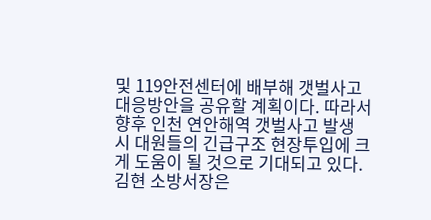및 119안전센터에 배부해 갯벌사고 대응방안을 공유할 계획이다. 따라서 향후 인천 연안해역 갯벌사고 발생 시 대원들의 긴급구조 현장투입에 크게 도움이 될 것으로 기대되고 있다. 김현 소방서장은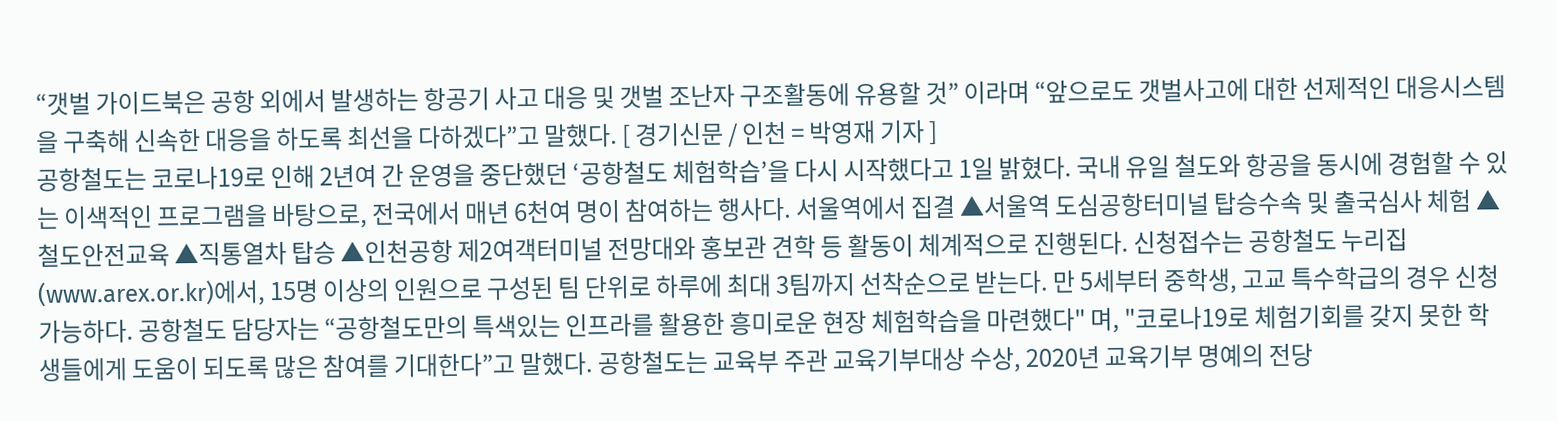“갯벌 가이드북은 공항 외에서 발생하는 항공기 사고 대응 및 갯벌 조난자 구조활동에 유용할 것” 이라며 “앞으로도 갯벌사고에 대한 선제적인 대응시스템을 구축해 신속한 대응을 하도록 최선을 다하겠다”고 말했다. [ 경기신문 / 인천 = 박영재 기자 ]
공항철도는 코로나19로 인해 2년여 간 운영을 중단했던 ‘공항철도 체험학습’을 다시 시작했다고 1일 밝혔다. 국내 유일 철도와 항공을 동시에 경험할 수 있는 이색적인 프로그램을 바탕으로, 전국에서 매년 6천여 명이 참여하는 행사다. 서울역에서 집결 ▲서울역 도심공항터미널 탑승수속 및 출국심사 체험 ▲철도안전교육 ▲직통열차 탑승 ▲인천공항 제2여객터미널 전망대와 홍보관 견학 등 활동이 체계적으로 진행된다. 신청접수는 공항철도 누리집(www.arex.or.kr)에서, 15명 이상의 인원으로 구성된 팀 단위로 하루에 최대 3팀까지 선착순으로 받는다. 만 5세부터 중학생, 고교 특수학급의 경우 신청 가능하다. 공항철도 담당자는 “공항철도만의 특색있는 인프라를 활용한 흥미로운 현장 체험학습을 마련했다" 며, "코로나19로 체험기회를 갖지 못한 학생들에게 도움이 되도록 많은 참여를 기대한다”고 말했다. 공항철도는 교육부 주관 교육기부대상 수상, 2020년 교육기부 명예의 전당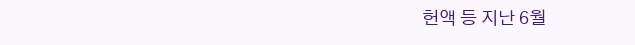헌액 등 지난 6월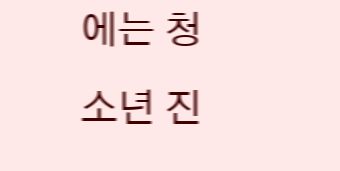에는 청소년 진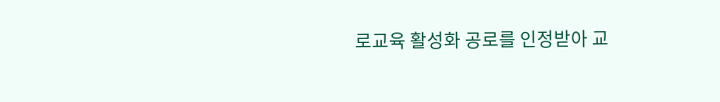로교육 활성화 공로를 인정받아 교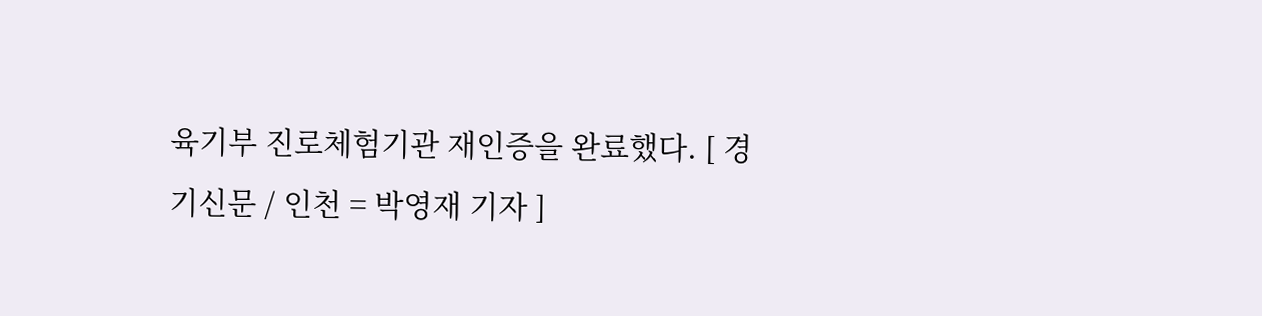육기부 진로체험기관 재인증을 완료했다. [ 경기신문 / 인천 = 박영재 기자 ]